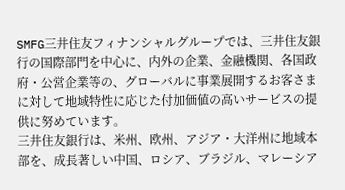SMFG三井住友フィナンシャルグループでは、三井住友銀行の国際部門を中心に、内外の企業、金融機関、各国政府・公営企業等の、グローバルに事業展開するお客さまに対して地域特性に応じた付加価値の高いサービスの提供に努めています。
三井住友銀行は、米州、欧州、アジア・大洋州に地域本部を、成長著しい中国、ロシア、ブラジル、マレーシア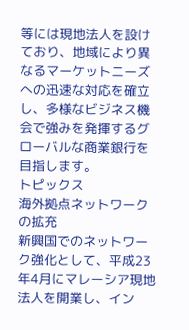等には現地法人を設けており、地域により異なるマーケットニーズへの迅速な対応を確立し、多様なビジネス機会で強みを発揮するグローバルな商業銀行を目指します。
トピックス
海外拠点ネットワークの拡充
新興国でのネットワーク強化として、平成23年4月にマレーシア現地法人を開業し、イン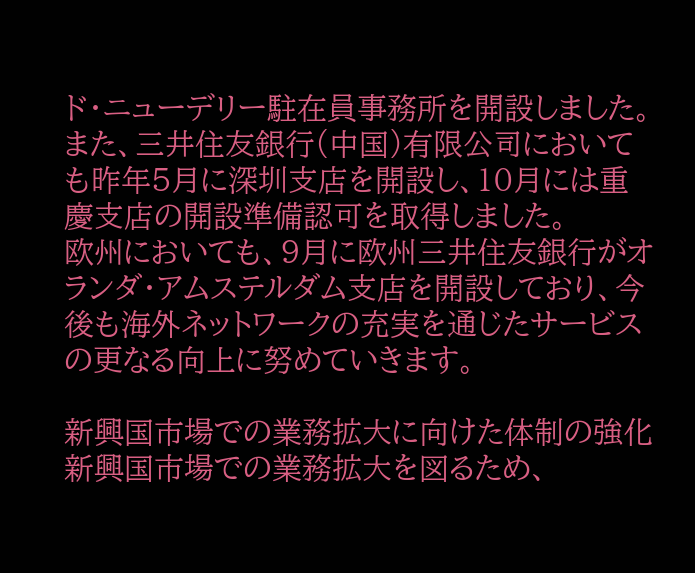ド・ニューデリー駐在員事務所を開設しました。また、三井住友銀行(中国)有限公司においても昨年5月に深圳支店を開設し、10月には重慶支店の開設準備認可を取得しました。
欧州においても、9月に欧州三井住友銀行がオランダ・アムステルダム支店を開設しており、今後も海外ネットワークの充実を通じたサービスの更なる向上に努めていきます。

新興国市場での業務拡大に向けた体制の強化
新興国市場での業務拡大を図るため、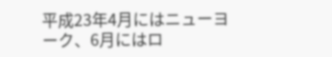平成23年4月にはニューヨーク、6月にはロ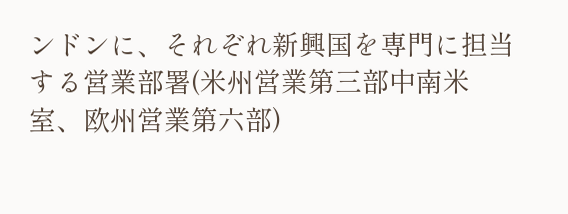ンドンに、それぞれ新興国を専門に担当する営業部署(米州営業第三部中南米室、欧州営業第六部)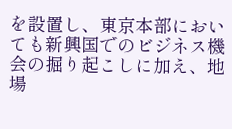を設置し、東京本部においても新興国でのビジネス機会の掘り起こしに加え、地場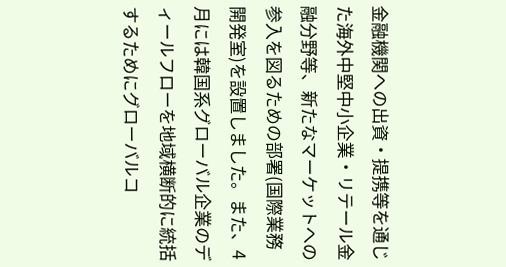金融機関への出資・提携等を通じた海外中堅中小企業・リテール金融分野等、新たなマーケットへの参入を図るための部署(国際業務開発室)を設置しました。また、4月には韓国系グローバル企業のディールフローを地域横断的に統括するためにグローバルコ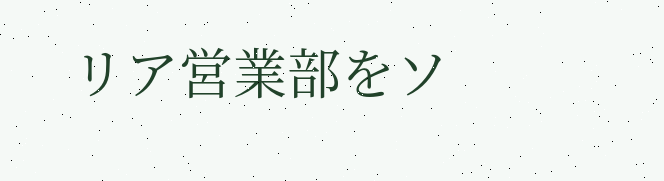リア営業部をソ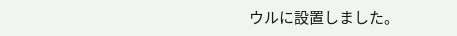ウルに設置しました。